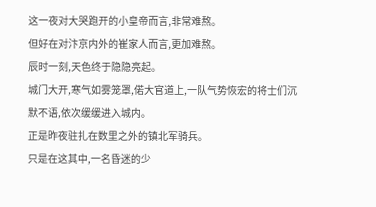这一夜对大哭跑开的小皇帝而言,非常难熬。
但好在对汴京内外的崔家人而言,更加难熬。
辰时一刻,天色终于隐隐亮起。
城门大开,寒气如雾笼罩,偌大官道上,一队气势恢宏的将士们沉默不语,依次缓缓进入城内。
正是昨夜驻扎在数里之外的镇北军骑兵。
只是在这其中,一名昏迷的少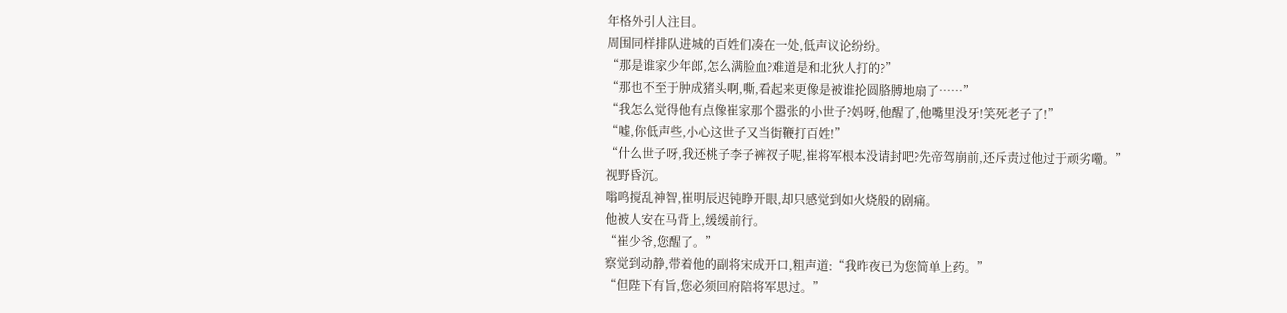年格外引人注目。
周围同样排队进城的百姓们凑在一处,低声议论纷纷。
“那是谁家少年郎,怎么满脸血?难道是和北狄人打的?”
“那也不至于肿成猪头啊,嘶,看起来更像是被谁抡圆胳膊地扇了……”
“我怎么觉得他有点像崔家那个嚣张的小世子?妈呀,他醒了,他嘴里没牙!笑死老子了!”
“嘘,你低声些,小心这世子又当街鞭打百姓!”
“什么世子呀,我还桃子李子裤衩子呢,崔将军根本没请封吧?先帝驾崩前,还斥责过他过于顽劣嘞。”
视野昏沉。
嗡鸣搅乱神智,崔明辰迟钝睁开眼,却只感觉到如火烧般的剧痛。
他被人安在马背上,缓缓前行。
“崔少爷,您醒了。”
察觉到动静,带着他的副将宋成开口,粗声道:“我昨夜已为您简单上药。”
“但陛下有旨,您必须回府陪将军思过。”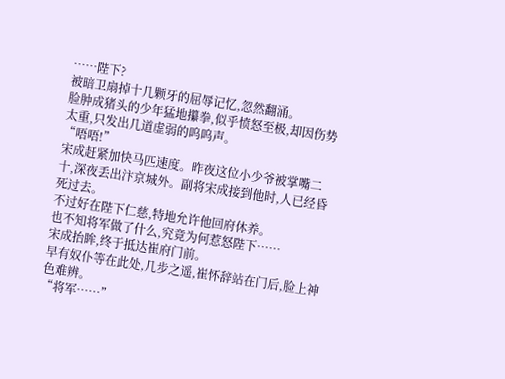……陛下?
被暗卫扇掉十几颗牙的屈辱记忆,忽然翻涌。
脸肿成猪头的少年猛地攥拳,似乎愤怒至极,却因伤势太重,只发出几道虚弱的呜呜声。
“唔唔!”
宋成赶紧加快马匹速度。昨夜这位小少爷被掌嘴二十,深夜丢出汴京城外。副将宋成接到他时,人已经昏死过去。
不过好在陛下仁慈,特地允许他回府休养。
也不知将军做了什么,究竟为何惹怒陛下……
宋成抬眸,终于抵达崔府门前。
早有奴仆等在此处,几步之遥,崔怀辞站在门后,脸上神色难辨。
“将军……”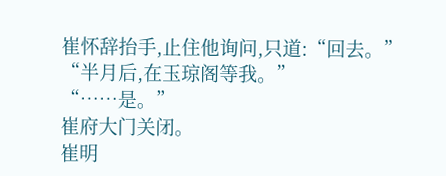崔怀辞抬手,止住他询问,只道:“回去。”
“半月后,在玉琼阁等我。”
“……是。”
崔府大门关闭。
崔明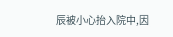辰被小心抬入院中,因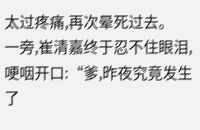太过疼痛,再次晕死过去。
一旁,崔清嘉终于忍不住眼泪,哽咽开口:“爹,昨夜究竟发生了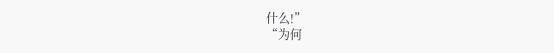什么!”
“为何